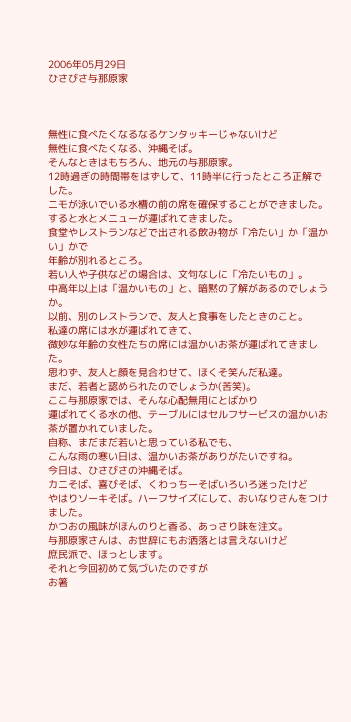2006年05月29日
ひさびさ与那原家



無性に食べたくなるなるケンタッキーじゃないけど
無性に食べたくなる、沖縄そば。
そんなときはもちろん、地元の与那原家。
12時過ぎの時間帯をはずして、11時半に行ったところ正解でした。
ニモが泳いでいる水槽の前の席を確保することができました。
すると水とメニューが運ばれてきました。
食堂やレストランなどで出される飲み物が「冷たい」か「温かい」かで
年齢が別れるところ。
若い人や子供などの場合は、文句なしに「冷たいもの」。
中高年以上は「温かいもの」と、暗黙の了解があるのでしょうか。
以前、別のレストランで、友人と食事をしたときのこと。
私達の席には水が運ばれてきて、
微妙な年齢の女性たちの席には温かいお茶が運ばれてきました。
思わず、友人と顔を見合わせて、ほくそ笑んだ私達。
まだ、若者と認められたのでしょうか(苦笑)。
ここ与那原家では、そんな心配無用にとばかり
運ばれてくる水の他、テーブルにはセルフサービスの温かいお茶が置かれていました。
自称、まだまだ若いと思っている私でも、
こんな雨の寒い日は、温かいお茶がありがたいですね。
今日は、ひさびさの沖縄そば。
カニそば、喜びそば、くわっちーそばいろいろ迷ったけど
やはりソーキそば。ハーフサイズにして、おいなりさんをつけました。
かつおの風味がほんのりと香る、あっさり味を注文。
与那原家さんは、お世辞にもお洒落とは言えないけど
庶民派で、ほっとします。
それと今回初めて気づいたのですが
お箸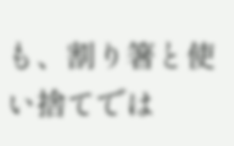も、割り箸と使い捨てでは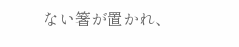ない箸が置かれ、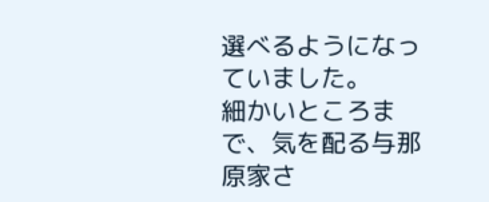選べるようになっていました。
細かいところまで、気を配る与那原家さ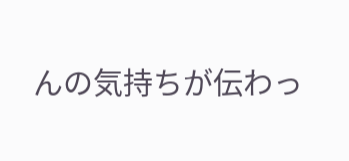んの気持ちが伝わっ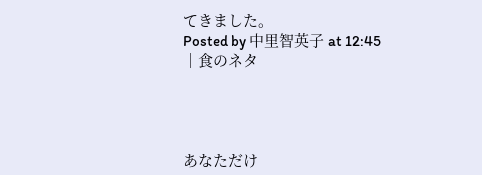てきました。
Posted by 中里智英子 at 12:45
│食のネタ




あなただけ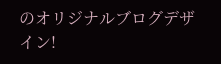のオリジナルブログデザイン!